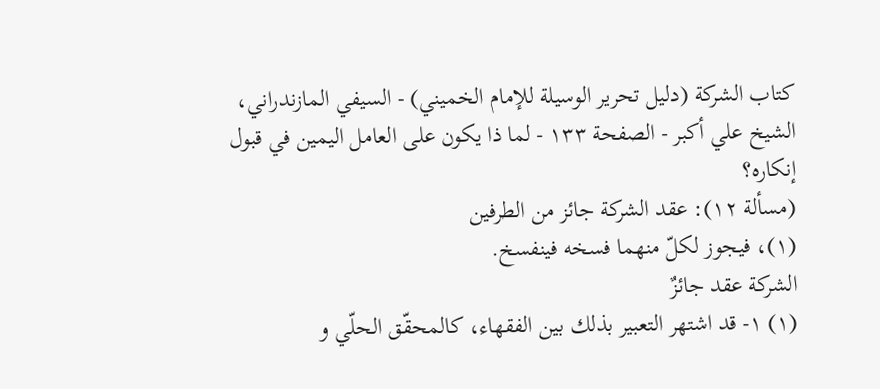كتاب الشركة (دليل تحرير الوسيلة للإمام الخميني) - السيفي المازندراني، الشيخ علي أكبر - الصفحة ١٣٣ - لما ذا يكون على العامل اليمين في قبول إنكاره؟
(مسألة ١٢): عقد الشركة جائز من الطرفين
(١)، فيجوز لكلّ منهما فسخه فينفسخ.
الشركة عقد جائزٌ
(١) ١- قد اشتهر التعبير بذلك بين الفقهاء، كالمحقّق الحلّي و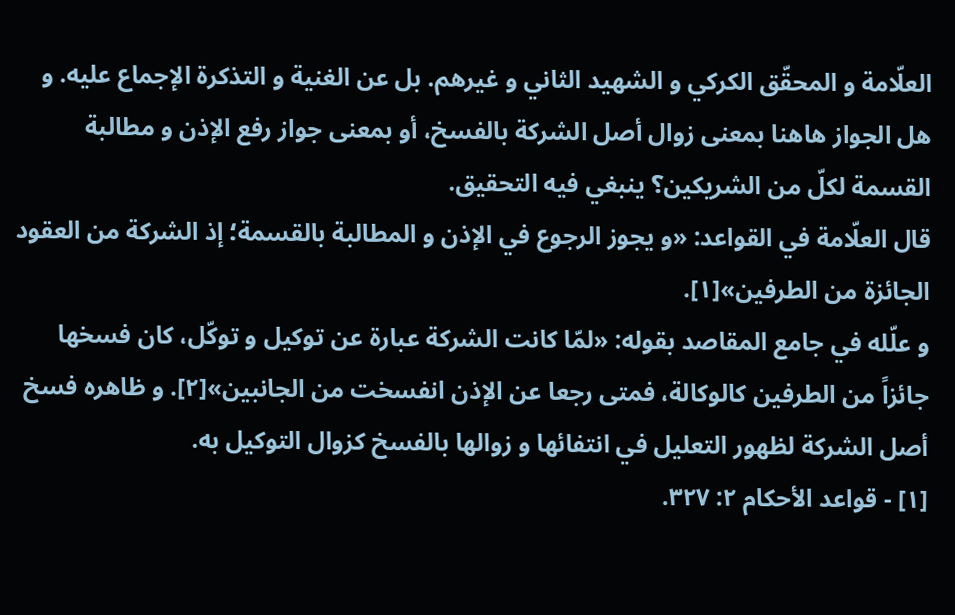العلّامة و المحقّق الكركي و الشهيد الثاني و غيرهم. بل عن الغنية و التذكرة الإجماع عليه. و هل الجواز هاهنا بمعنى زوال أصل الشركة بالفسخ، أو بمعنى جواز رفع الإذن و مطالبة القسمة لكلّ من الشريكين؟ ينبغي فيه التحقيق.
قال العلّامة في القواعد: «و يجوز الرجوع في الإذن و المطالبة بالقسمة؛ إذ الشركة من العقود الجائزة من الطرفين»[١].
و علّله في جامع المقاصد بقوله: «لمّا كانت الشركة عبارة عن توكيل و توكّل، كان فسخها جائزاً من الطرفين كالوكالة، فمتى رجعا عن الإذن انفسخت من الجانبين»[٢]. و ظاهره فسخ أصل الشركة لظهور التعليل في انتفائها و زوالها بالفسخ كزوال التوكيل به.
[١] - قواعد الأحكام ٢: ٣٢٧.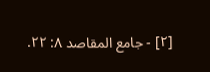[٢] - جامع المقاصد ٨: ٢٢.